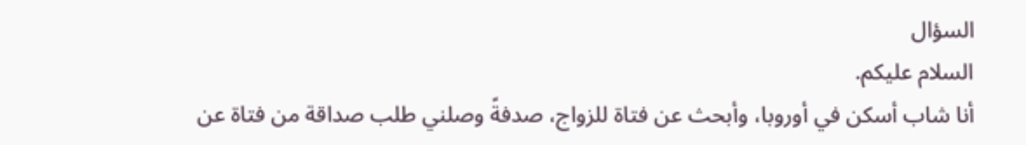السؤال
السلام عليكم.
أنا شاب أسكن في أوروبا، وأبحث عن فتاة للزواج، صدفةً وصلني طلب صداقة من فتاة عن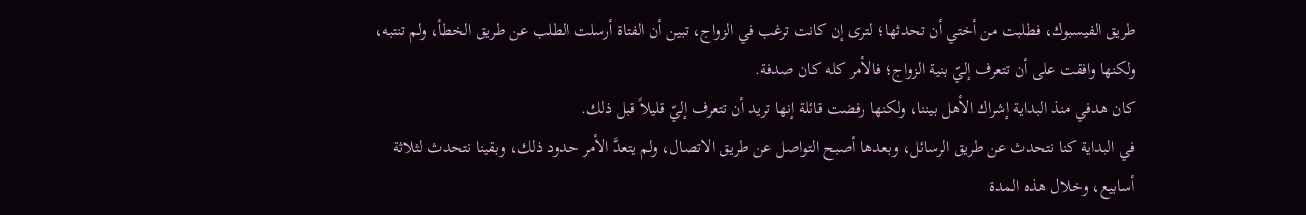طريق الفيسبوك، فطلبت من أختي أن تحدثها؛ لترى إن كانت ترغب في الزواج، تبين أن الفتاة أرسلت الطلب عن طريق الخطأ، ولم تنتبه، ولكنها وافقت على أن تتعرف إليّ بنية الزواج؛ فالأمر كله كان صدفة.
كان هدفي منذ البداية إشراك الأهل بيننا، ولكنها رفضت قائلة إنها تريد أن تتعرف إليّ قليلاً قبل ذلك.
في البداية كنا نتحدث عن طريق الرسائل، وبعدها أصبح التواصل عن طريق الاتصال، ولم يتعدَّ الأمر حدود ذلك، وبقينا نتحدث لثلاثة أسابيع، وخلال هذه المدة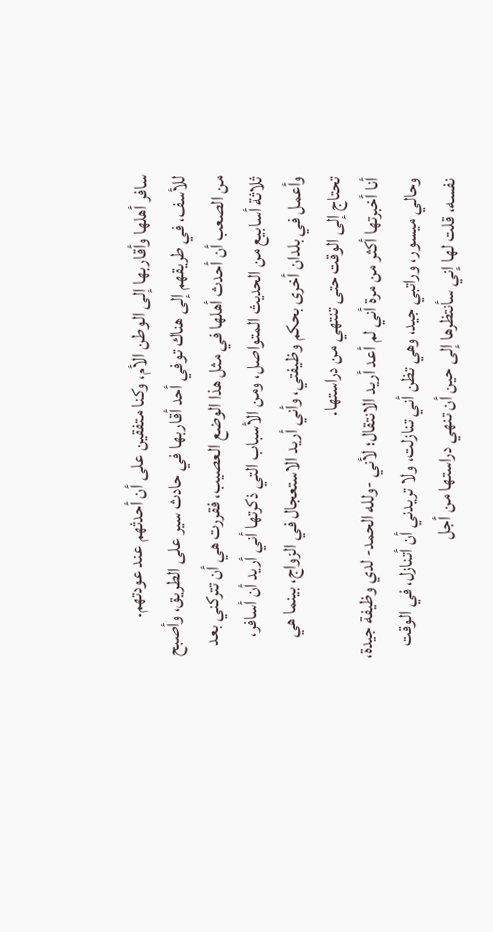سافر أهلها وأقاربها إلى الوطن الأم، وكنا متفقين على أن أحدثهم عند عودتهم.
للأسف، في طريقهم إلى هناك توفي أحد أقاربها في حادث سير على الطريق، وأصبح من الصعب أن أحدث أهلها في مثل هذا الوضع العصيب، فقررت هي أن تتركني بعد ثلاثة أسابيع من الحديث المتواصل، ومن الأسباب التي ذكرتها أني أريد أن أسافر، وأعمل في بلدان أخرى بحكم وظيفتي، وأني أريد الاستعجال في الزواج، بينما هي تحتاج إلى الوقت حتى تنتهي من دراستها.
أنا أخبرتها أكثر من مرة أني لم أعد أريد الانتقال؛ لأني -ولله الحمد- لدي وظيفة جيدة، وحالي ميسور، وراتبي جيد، وهي تظن أني تنازلت، ولا تريدني أن أتنازل، في الوقت نفسه، قلت لها إني سأنتظرها إلى حين أن تنهي دراستها من أجل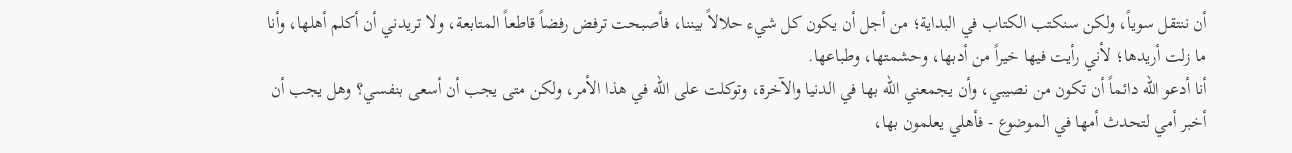أن ننتقل سوياً، ولكن سنكتب الكتاب في البداية؛ من أجل أن يكون كل شيء حلالاً بيننا، فأصبحت ترفض رفضاً قاطعاً المتابعة، ولا تريدني أن أكلم أهلها، وأنا ما زلت أريدها؛ لأني رأيت فيها خيراً من أدبها، وحشمتها، وطباعها.
أنا أدعو الله دائماً أن تكون من نصيبي، وأن يجمعني الله بها في الدنيا والآخرة، وتوكلت على الله في هذا الأمر، ولكن متى يجب أن أسعى بنفسي؟ وهل يجب أن أخبر أمي لتحدث أمها في الموضوع - فأهلي يعلمون بها،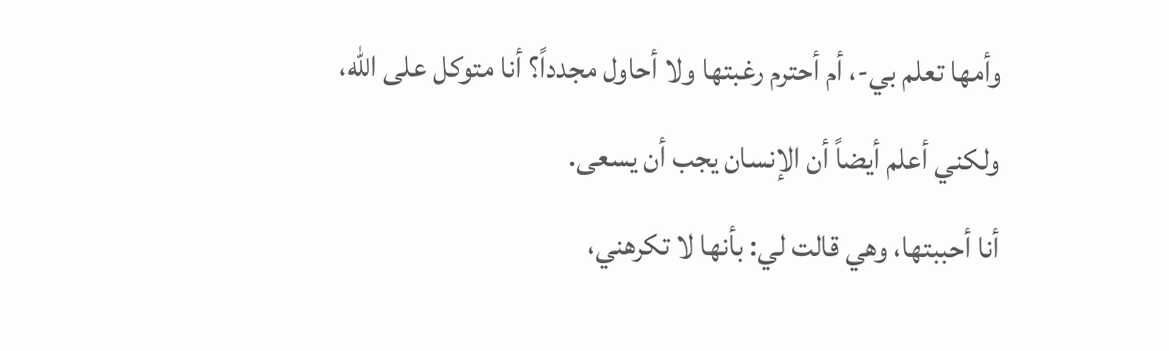وأمها تعلم بي-، أم أحترم رغبتها ولا أحاول مجدداً؟ أنا متوكل على الله، ولكني أعلم أيضاً أن الإنسان يجب أن يسعى.
أنا أحببتها، وهي قالت لي: بأنها لا تكرهني،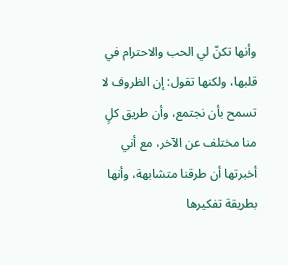وأنها تكنّ لي الحب والاحترام في قلبها، ولكنها تقول: إن الظروف لا تسمح بأن نجتمع، وأن طريق كلٍ منا مختلف عن الآخر، مع أني أخبرتها أن طرقنا متشابهة، وأنها بطريقة تفكيرها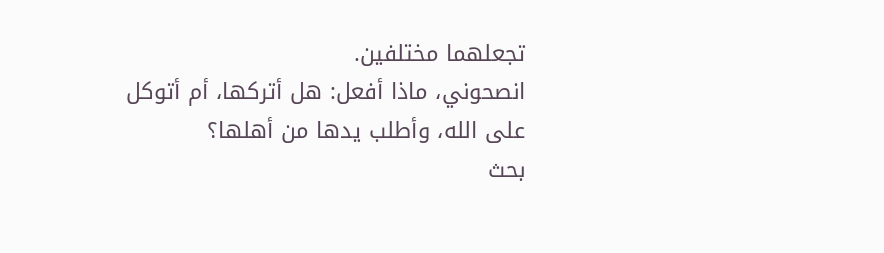تجعلهما مختلفين.
انصحوني، ماذا أفعل: هل أتركها، أم أتوكل على الله، وأطلب يدها من أهلها؟
بحث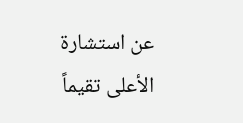عن استشارة
الأعلى تقيماً